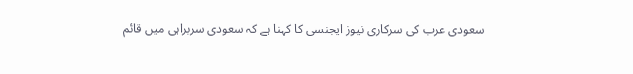سعودی عرب کی سرکاری نیوز ایجنسی کا کہنا ہے کہ سعودی سربراہی میں قائم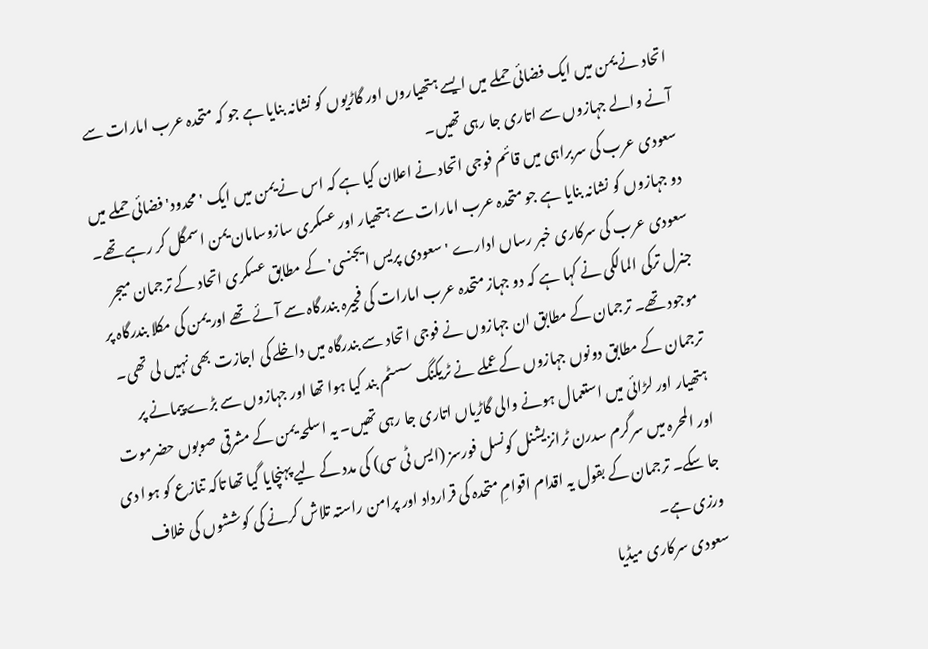اتحاد نے یمن میں ایک فضائی حملے میں ایسے ہتھیاروں اور گاڑیوں کو نشانہ بنایا ہے جو کہ متحدہ عرب امارات سے آنے والے جہازوں سے اتاری جا رہی تھیں۔
سعودی عرب کی سربراہی میں قائم فوجی اتحاد نے اعلان کیا ہے کہ اس نے یمن میں ایک 'محدود' فضائی حملے میں دو جہازوں کو نشانہ بنایا ہے جو متحدہ عرب امارات سے ہتھیار اور عسکری سازوسامان یمن اسمگل کر رہے تھے۔
سعودی عرب کی سرکاری خبر رساں ادارے 'سعودی پریس ایجنسی' کے مطابق عسکری اتحاد کے ترجمان میجر جنرل ترکی المالکی نے کہا ہے کہ دو جہاز متحدہ عرب امارات کی فجیرہ بندرگاہ سے آئے تھے اور یمن کی مکلا بندرگاہ پر موجود تھے۔ ترجمان کے مطابق ان جہازوں نے فوجی اتحاد سے بندرگاہ میں داخلے کی اجازت بھی نہیں لی تھی۔
ترجمان کے مطابق دونوں جہازوں کے عملے نے ٹریکنگ سسٹم بند کیا ہوا تھا اور جہازوں سے بڑے پیمانے پر ہتھیار اور لڑائی میں استعمال ہونے والی گاڑیاں اتاری جا رہی تھیں۔ یہ اسلحہ یمن کے مشرقی صوبوں حضرموت اور المحرہ میں سرگرم سدرن ٹرانزیشنل کونسل فورسز (ایس ٹی سی) کی مدد کے لیے پہنچایا گیا تھا تاکہ تنازع کو ہوا دی جا سکے۔ ترجمان کے بقول یہ اقدام اقوامِ متحدہ کی قرارداد اور پرامن راستہ تلاش کرنے کی کوششوں کی خلاف ورزی ہے۔
سعودی سرکاری میڈیا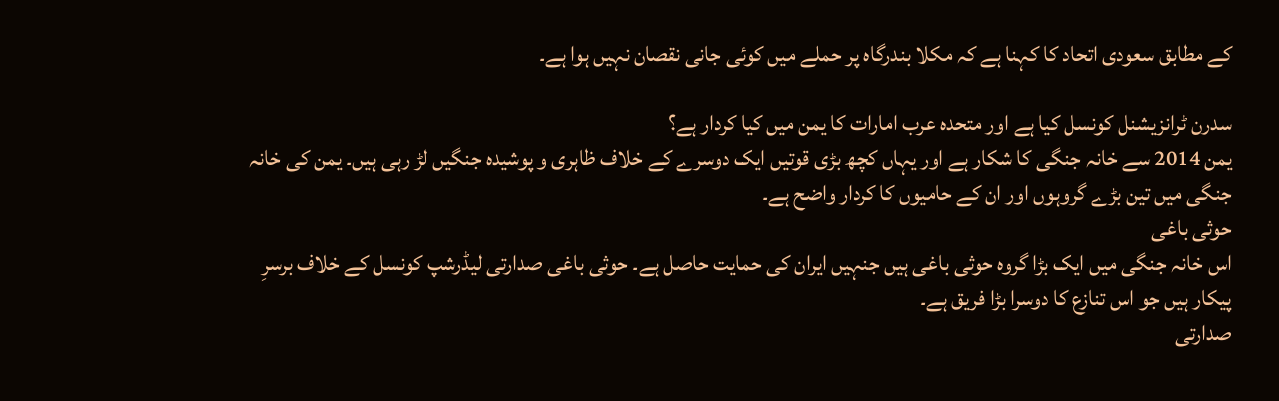کے مطابق سعودی اتحاد کا کہنا ہے کہ مکلا بندرگاہ پر حملے میں کوئی جانی نقصان نہیں ہوا ہے۔

سدرن ٹرانزیشنل کونسل کیا ہے اور متحدہ عرب امارات کا یمن میں کیا کردار ہے؟
یمن 2014 سے خانہ جنگی کا شکار ہے اور یہاں کچھ بڑی قوتیں ایک دوسرے کے خلاف ظاہری و پوشیدہ جنگیں لڑ رہی ہیں۔ یمن کی خانہ جنگی میں تین بڑے گروہوں اور ان کے حامیوں کا کردار واضح ہے۔
حوثی باغی
اس خانہ جنگی میں ایک بڑا گروہ حوثی باغی ہیں جنہیں ایران کی حمایت حاصل ہے۔ حوثی باغی صدارتی لیڈرشپ کونسل کے خلاف برسرِ پیکار ہیں جو اس تنازع کا دوسرا بڑا فریق ہے۔
صدارتی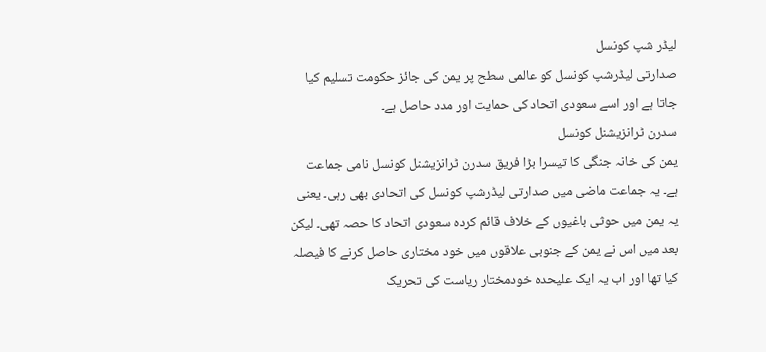لیڈر شپ کونسل
صدارتی لیڈرشپ کونسل کو عالمی سطح پر یمن کی جائز حکومت تسلیم کیا جاتا ہے اور اسے سعودی اتحاد کی حمایت اور مدد حاصل ہے۔
سدرن ٹرانزیشنل کونسل
یمن کی خانہ جنگی کا تیسرا بڑا فریق سدرن ٹرانزیشنل کونسل نامی جماعت ہے۔ یہ جماعت ماضی میں صدارتی لیڈرشپ کونسل کی اتحادی بھی رہی۔ یعنی یہ یمن میں حوثی باغیوں کے خلاف قائم کردہ سعودی اتحاد کا حصہ تھی۔ لیکن بعد میں اس نے یمن کے جنوبی علاقوں میں خود مختاری حاصل کرنے کا فیصلہ کیا تھا اور اب یہ ایک علیحدہ خودمختار ریاست کی تحریک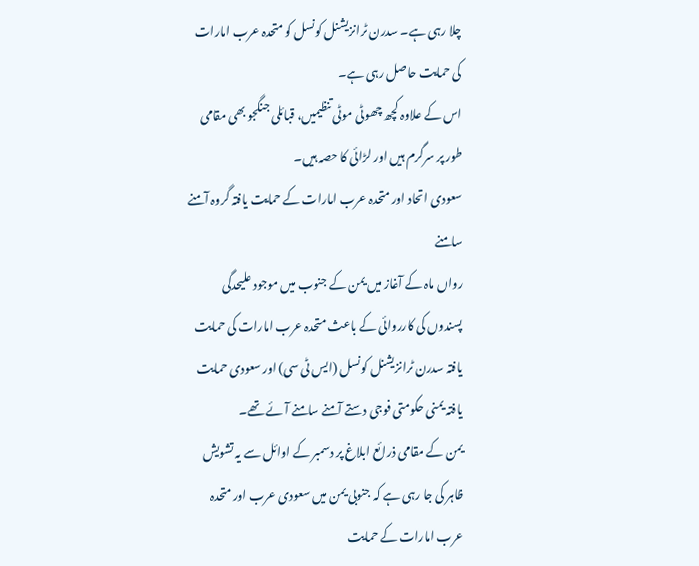چلا رہی ہے۔ سدرن ٹرانزیشنل کونسل کو متحدہ عرب امارات کی حمایت حاصل رہی ہے۔
اس کے علاوہ کچھ چھوٹی موٹی تنظیمیں، قبائلی جنگجو بھی مقامی طور پر سرگرم ہیں اور لڑائی کا حصہ ہیں۔
سعودی اتحاد اور متحدہ عرب امارات کے حمایت یافتہ گروہ آمنے سامنے
رواں ماہ کے آغاز میں یمن کے جنوب میں موجود علیحدگی پسندوں کی کارروائی کے باعث متحدہ عرب امارات کی حمایت یافتہ سدرن ٹرانزیشنل کونسل (ایس ٹی سی) اور سعودی حمایت یافتہ یمنی حکومتی فوجی دستے آمنے سامنے آئے تھے۔
یمن کے مقامی ذرائع ابلاغ پر دسمبر کے اوائل سے یہ تشویش ظاہر کی جا رہی ہے کہ جنوبی یمن میں سعودی عرب اور متحدہ عرب امارات کے حمایت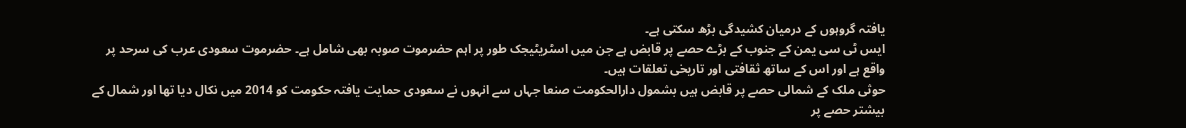یافتہ گروہوں کے درمیان کشیدگی بڑھ سکتی ہے۔
ایس ٹی سی یمن کے جنوب کے بڑے حصے پر قابض ہے جن میں اسٹریٹیجک طور پر اہم حضرموت صوبہ بھی شامل ہے۔ حضرموت سعودی عرب کی سرحد پر واقع ہے اور اس کے ساتھ ثقافتی اور تاریخی تعلقات ہیں۔
حوثی ملک کے شمالی حصے پر قابض ہیں بشمول دارالحکومت صنعا جہاں سے انہوں نے سعودی حمایت یافتہ حکومت کو 2014 میں نکال دیا تھا اور شمال کے بیشتر حصے پر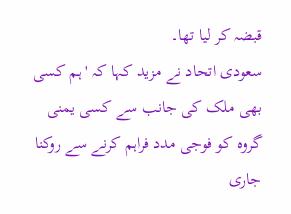قبضہ کر لیا تھا۔
سعودی اتحاد نے مزید کہا کہ 'ہم کسی بھی ملک کی جانب سے کسی یمنی گروہ کو فوجی مدد فراہم کرنے سے روکنا جاری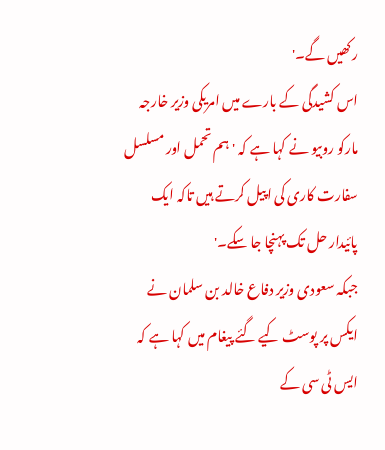رکھیں گے۔'
اس کشیدگی کے بارے میں امریکی وزیر خارجہ مارکو روبیو نے کہا ہے کہ 'ہم تحمل اور مسلسل سفارت کاری کی اپیل کرتے ہیں تاکہ ایک پائیدار حل تک پہنچا جا سکے۔'
جبکہ سعودی وزیر دفاع خالد بن سلمان نے ایکس پر پوسٹ کیے گئے پیغام میں کہا ہے کہ ایس ٹی سی کے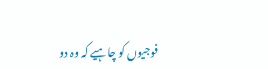فوجیوں کو چاہیے کہ وہ دو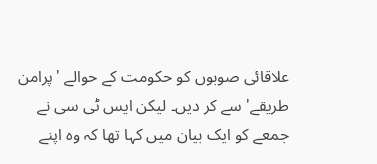علاقائی صوبوں کو حکومت کے حوالے 'پرامن طریقے' سے کر دیں۔ لیکن ایس ٹی سی نے جمعے کو ایک بیان میں کہا تھا کہ وہ اپنے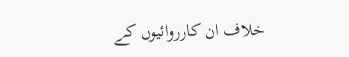خلاف ان کارروائیوں کے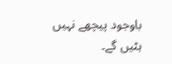باوجود پیچھے نہیں ہٹیں گے۔